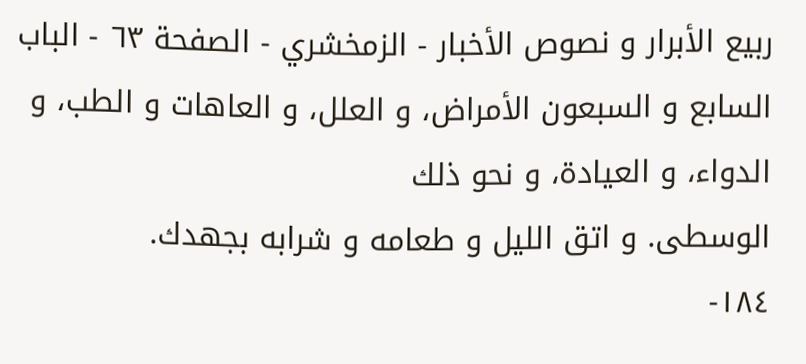ربيع الأبرار و نصوص الأخبار - الزمخشري - الصفحة ٦٣ - الباب السابع و السبعون الأمراض، و العلل، و العاهات و الطب، و الدواء، و العيادة، و نحو ذلك
الوسطى. و اتق الليل و طعامه و شرابه بجهدك.
١٨٤-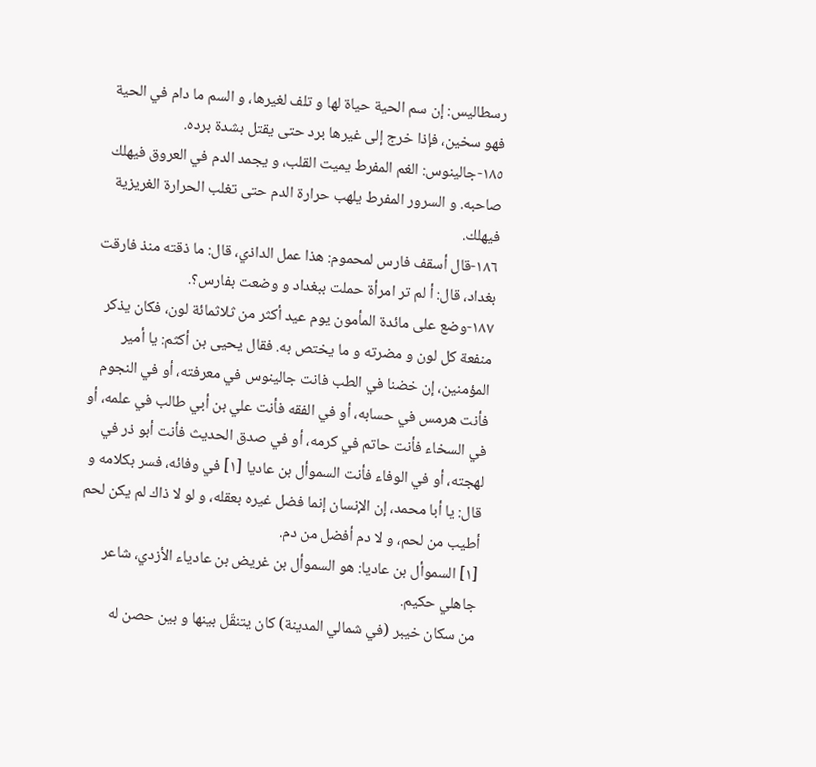رسطاليس: إن سم الحية حياة لها و تلف لغيرها، و السم ما دام في الحية فهو سخين، فإذا خرج إلى غيرها برد حتى يقتل بشدة برده.
١٨٥-جالينوس: الغم المفرط يميت القلب، و يجمد الدم في العروق فيهلك صاحبه. و السرور المفرط يلهب حرارة الدم حتى تغلب الحرارة الغريزية فيهلك.
١٨٦-قال أسقف فارس لمحموم: هذا عمل الداذي، قال: ما ذقته منذ فارقت بغداد، قال: أ لم تر امرأة حملت ببغداد و وضعت بفارس؟.
١٨٧-وضع على مائدة المأمون يوم عيد أكثر من ثلاثمائة لون، فكان يذكر منفعة كل لون و مضرته و ما يختص به. فقال يحيى بن أكثم: يا أمير المؤمنين، إن خضنا في الطب فانت جالينوس في معرفته، أو في النجوم فأنت هرمس في حسابه، أو في الفقه فأنت علي بن أبي طالب في علمه، أو في السخاء فأنت حاتم في كرمه، أو في صدق الحديث فأنت أبو ذر في لهجته، أو في الوفاء فأنت السموأل بن عاديا [١] في وفائه، فسر بكلامه و قال: يا أبا محمد، إن الإنسان إنما فضل غيره بعقله، و لو لا ذاك لم يكن لحم أطيب من لحم، و لا دم أفضل من دم.
[١] السموأل بن عاديا: هو السموأل بن غريض بن عادياء الأزدي، شاعر جاهلي حكيم.
من سكان خيبر (في شمالي المدينة) كان يتنقّل بينها و بين حصن له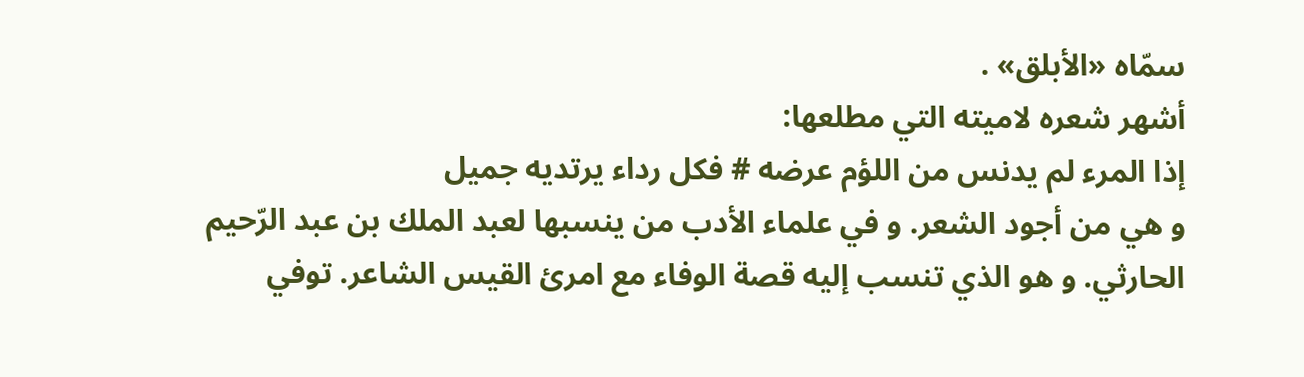سمّاه «الأبلق» .
أشهر شعره لاميته التي مطلعها:
إذا المرء لم يدنس من اللؤم عرضه # فكل رداء يرتديه جميل
و هي من أجود الشعر. و في علماء الأدب من ينسبها لعبد الملك بن عبد الرّحيم الحارثي. و هو الذي تنسب إليه قصة الوفاء مع امرئ القيس الشاعر. توفي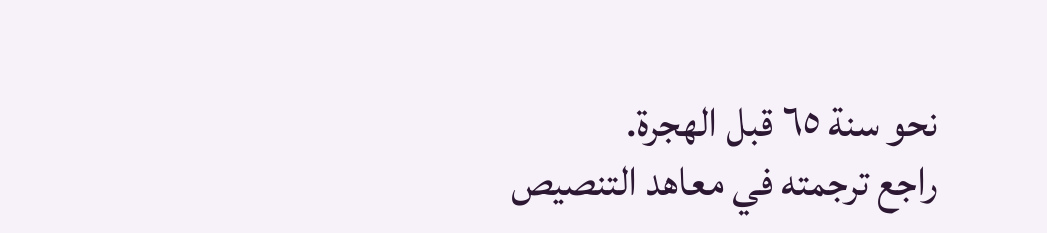نحو سنة ٦٥ قبل الهجرة.
راجع ترجمته في معاهد التنصيص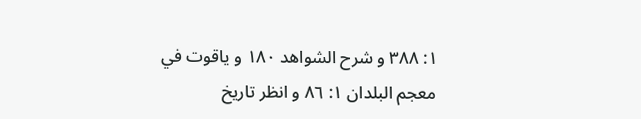١: ٣٨٨ و شرح الشواهد ١٨٠ و ياقوت في معجم البلدان ١: ٨٦ و انظر تاريخ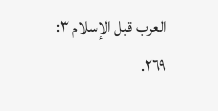العرب قبل الإسلام ٣: ٢٦٩.